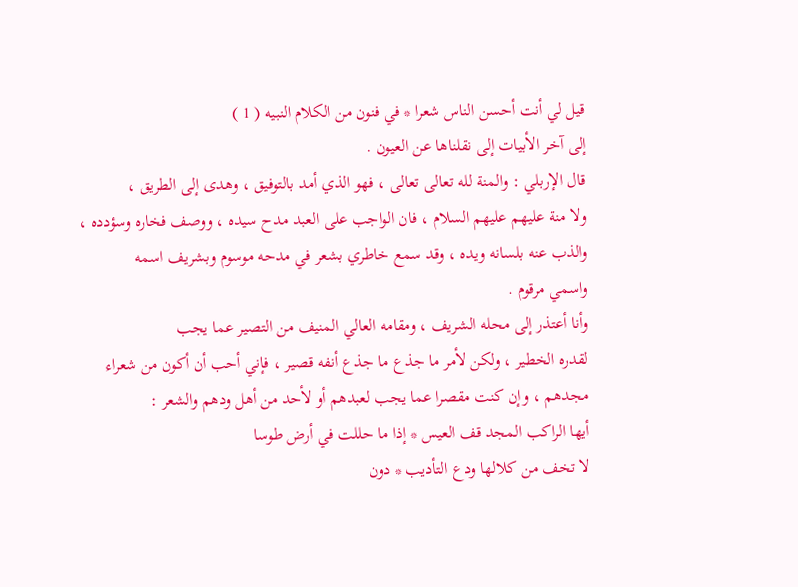قيل لي أنت أحسن الناس شعرا * في فنون من الكلام النبيه ( 1 )
إلى آخر الأبيات إلى نقلناها عن العيون .
قال الإربلي : والمنة لله تعالى تعالى ، فهو الذي أمد بالتوفيق ، وهدى إلى الطريق ،
ولا منة عليهم عليهم السلام ، فان الواجب على العبد مدح سيده ، ووصف فخاره وسؤدده ،
والذب عنه بلسانه ويده ، وقد سمع خاطري بشعر في مدحه موسوم وبشريف اسمه
واسمي مرقوم .
وأنا أعتذر إلى محله الشريف ، ومقامه العالي المنيف من التصير عما يجب
لقدره الخطير ، ولكن لأمر ما جذع ما جذع أنفه قصير ، فإني أحب أن أكون من شعراء
مجدهم ، وإن كنت مقصرا عما يجب لعبدهم أو لأحد من أهل ودهم والشعر :
أيها الراكب المجد قف العيس * إذا ما حللت في أرض طوسا
لا تخف من كلالها ودع التأديب * دون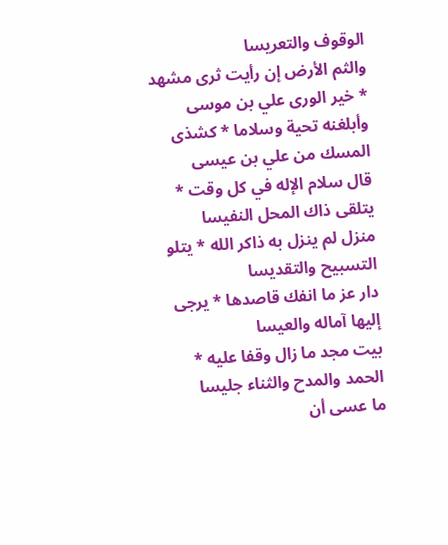الوقوف والتعريسا
والثم الأرض إن رأيت ثرى مشهد * خير الورى علي بن موسى
وأبلغنه تحية وسلاما * كشذى المسك من علي بن عيسى
قال سلام الإله في كل وقت * يتلقى ذاك المحل النفيسا
منزل لم ينزل به ذاكر الله * يتلو التسبيح والتقديسا
دار عز ما انفك قاصدها * يرجى إليها آماله والعيسا
بيت مجد ما زال وقفا عليه * الحمد والمدح والثناء جليسا
ما عسى أن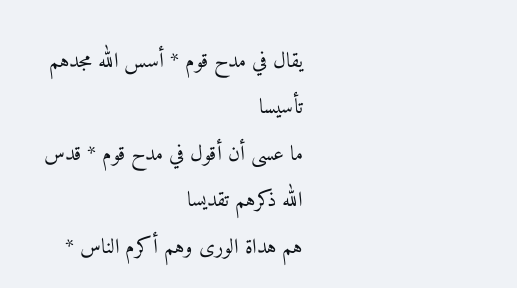يقال في مدح قوم * أسس الله مجدهم تأسيسا
ما عسى أن أقول في مدح قوم * قدس الله ذكرهم تقديسا
هم هداة الورى وهم أكرم الناس *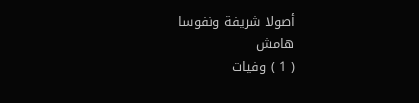أصولا شريفة ونفوسا
هامش
( 1 ) وفيات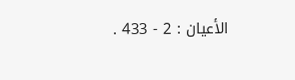الأعيان : 2 - 433 .